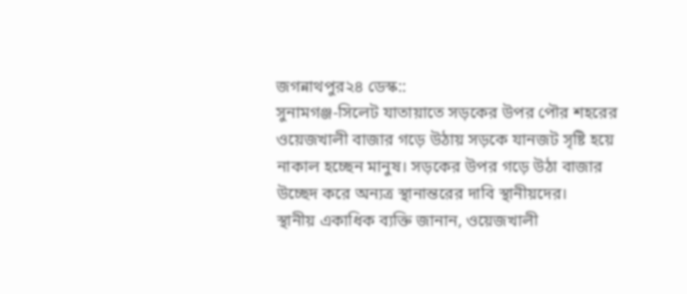জগন্নাথপুর২৪ ডেস্ক::
সুনামগঞ্জ-সিলেট যাতায়াতে সড়কের উপর পৌর শহরের ওয়েজখালী বাজার গড়ে উঠায় সড়কে যানজট সৃষ্টি হয়ে নাকাল হচ্ছেন মানুষ। সড়কের উপর গড়ে উঠা বাজার উচ্ছেদ করে অন্যত্র স্থানান্তরের দাবি স্থানীয়দের।
স্থানীয় একাধিক ব্যক্তি জানান, ওয়েজখালী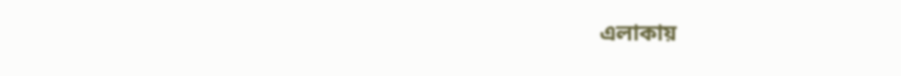এলাকায়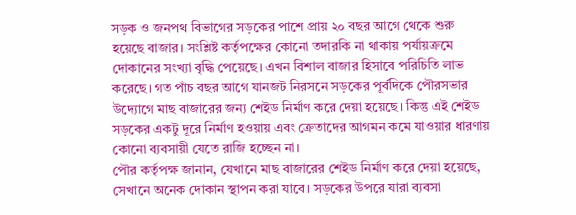সড়ক ও জনপথ বিভাগের সড়কের পাশে প্রায় ২০ বছর আগে থেকে শুরু হয়েছে বাজার। সংশ্লিষ্ট কর্তৃপক্ষের কোনো তদারকি না থাকায় পর্যায়ক্রমে দোকানের সংখ্যা বৃদ্ধি পেয়েছে। এখন বিশাল বাজার হিসাবে পরিচিতি লাভ করেছে। গত পাঁচ বছর আগে যানজট নিরসনে সড়কের পূর্বদিকে পৌরসভার উদ্যোগে মাছ বাজারের জন্য শেইড নির্মাণ করে দেয়া হয়েছে। কিন্তু এই শেইড সড়কের একটু দূরে নির্মাণ হওয়ায় এবং ক্রেতাদের আগমন কমে যাওয়ার ধারণায় কোনো ব্যবসায়ী যেতে রাজি হচ্ছেন না।
পৌর কর্তৃপক্ষ জানান, যেখানে মাছ বাজারের শেইড নির্মাণ করে দেয়া হয়েছে, সেখানে অনেক দোকান স্থাপন করা যাবে। সড়কের উপরে যারা ব্যবসা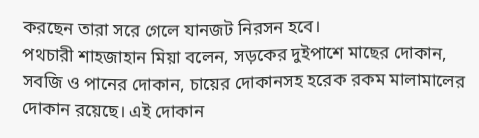করছেন তারা সরে গেলে যানজট নিরসন হবে।
পথচারী শাহজাহান মিয়া বলেন, সড়কের দুইপাশে মাছের দোকান, সবজি ও পানের দোকান, চায়ের দোকানসহ হরেক রকম মালামালের দোকান রয়েছে। এই দোকান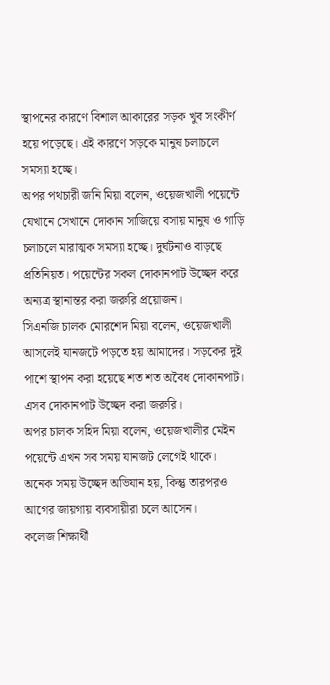স্থাপনের কারণে বিশাল আকারের সড়ক খুব সংকীর্ণ হয়ে পড়েছে। এই কারণে সড়কে মানুষ চলাচলে সমস্যা হচ্ছে।
অপর পথচারী জনি মিয়া বলেন, ওয়েজখালী পয়েন্টে যেখানে সেখানে দোকান সাজিয়ে বসায় মানুষ ও গাড়ি চলাচলে মারাত্মক সমস্যা হচ্ছে। দুর্ঘটনাও বাড়ছে প্রতিনিয়ত। পয়েন্টের সকল দোকানপাট উচ্ছেদ করে অন্যত্র স্থানান্তর করা জরুরি প্রয়োজন।
সিএনজি চালক মোরশেদ মিয়া বলেন, ওয়েজখালী আসলেই যানজটে পড়তে হয় আমাদের। সড়কের দুই পাশে স্থাপন করা হয়েছে শত শত অবৈধ দোকানপাট। এসব দোকানপাট উচ্ছেদ করা জরুরি।
অপর চালক সহিদ মিয়া বলেন, ওয়েজখালীর মেইন পয়েন্টে এখন সব সময় যানজট লেগেই থাকে। অনেক সময় উচ্ছেদ অভিযান হয়, কিন্তু তারপরও আগের জায়গায় ব্যবসায়ীরা চলে আসেন।
কলেজ শিক্ষার্থী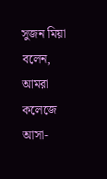সুজন মিয়া বলেন, আমরা কলেজে আসা-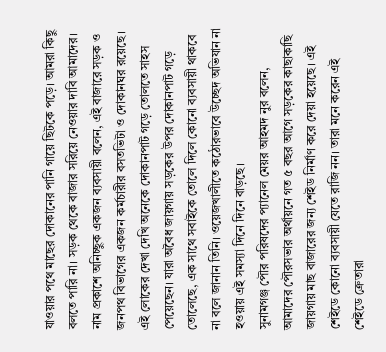যাওয়ার পথে মাছের দোকানের পানি গায়ে ছিটকে পড়ে। আমরা কিছু বলতে পারি না। সড়ক থেকে বাজার সরিয়ে নেওয়ার দাবি আমাদের।
নাম প্রকাশে অনিচ্ছুক একজন ব্যবসায়ী বলেন, এই বাজারে সড়ক ও জনপথ বিভাগের একজন কর্মচারীর বসতভিটা ও দোকানঘর রয়েছে। এই লোকের দেখা দেখি অনেকে দোকানপাট গড়ে তোলতে সাহস পেয়েছেন। যারা অবৈধ জায়গায় সড়কের উপর দোকানপাট গড়ে তোলেছে, এক সাথে সবাইকে তোলে দিলে কোনো ব্যবসায়ী থাকবে না বলে জানান তিনি। ওয়েজখালীতে কঠোরভাবে উচ্ছেদ অভিযান না হওয়ায় এই সমস্যা দিনে দিনে বাড়ছে।
সুনামগঞ্জ পৌর পরিষদের প্যানেল মেয়র আহমদ নুর বলেন, আমাদের পৌরসভার অর্থায়নে গত ৫ বছর আগে সড়কের কাছাকাছি জায়গায় মাছ বাজারের জন্য শেইড নির্মাণ করে দেয়া হয়েছে। এই শেইডে কোনো ব্যবসায়ী যেতে রাজি নন। তারা মনে করেন এই শেইডে ক্রেতারা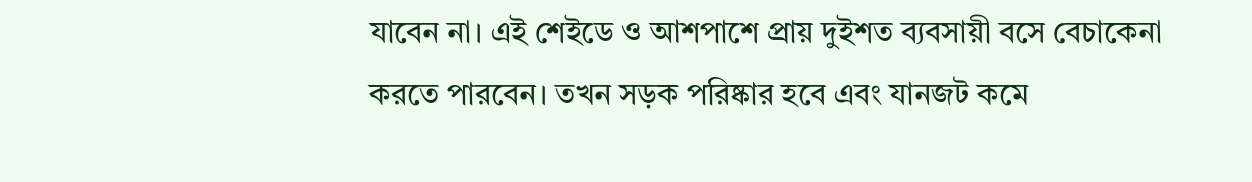যাবেন না। এই শেইডে ও আশপাশে প্রায় দুইশত ব্যবসায়ী বসে বেচাকেনা করতে পারবেন। তখন সড়ক পরিষ্কার হবে এবং যানজট কমে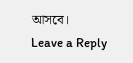আসবে।
Leave a Reply